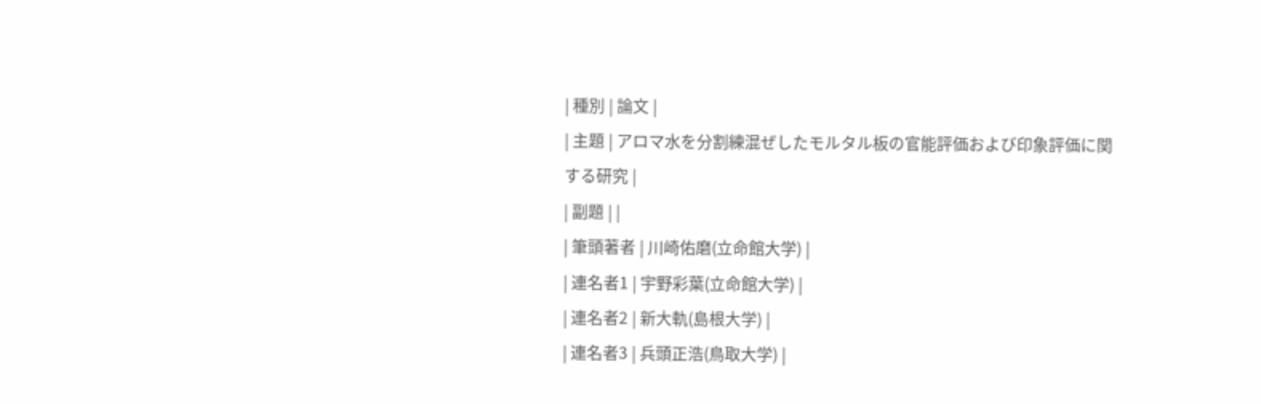| 種別 | 論文 |
| 主題 | アロマ水を分割練混ぜしたモルタル板の官能評価および印象評価に関する研究 |
| 副題 | |
| 筆頭著者 | 川崎佑磨(立命館大学) |
| 連名者1 | 宇野彩葉(立命館大学) |
| 連名者2 | 新大軌(島根大学) |
| 連名者3 | 兵頭正浩(鳥取大学) |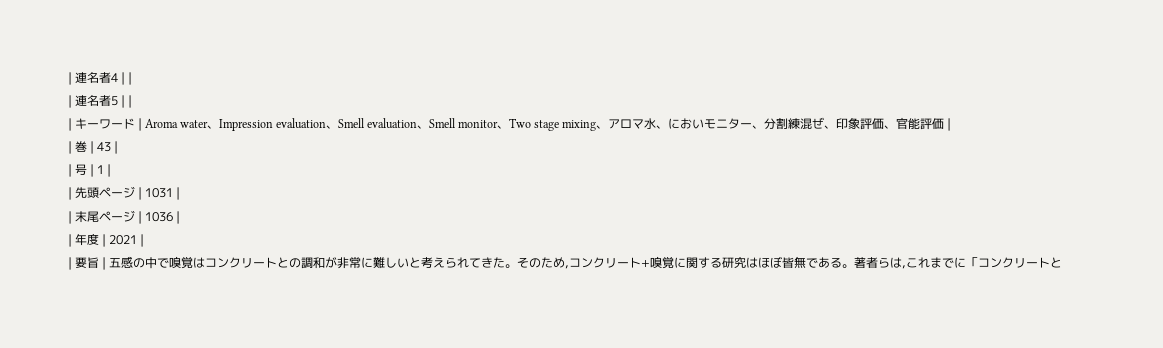| 連名者4 | |
| 連名者5 | |
| キーワード | Aroma water、Impression evaluation、Smell evaluation、Smell monitor、Two stage mixing、アロマ水、においモニター、分割練混ぜ、印象評価、官能評価 |
| 巻 | 43 |
| 号 | 1 |
| 先頭ページ | 1031 |
| 末尾ページ | 1036 |
| 年度 | 2021 |
| 要旨 | 五感の中で嗅覚はコンクリートとの調和が非常に難しいと考えられてきた。そのため,コンクリート+嗅覚に関する研究はほぼ皆無である。著者らは,これまでに「コンクリートと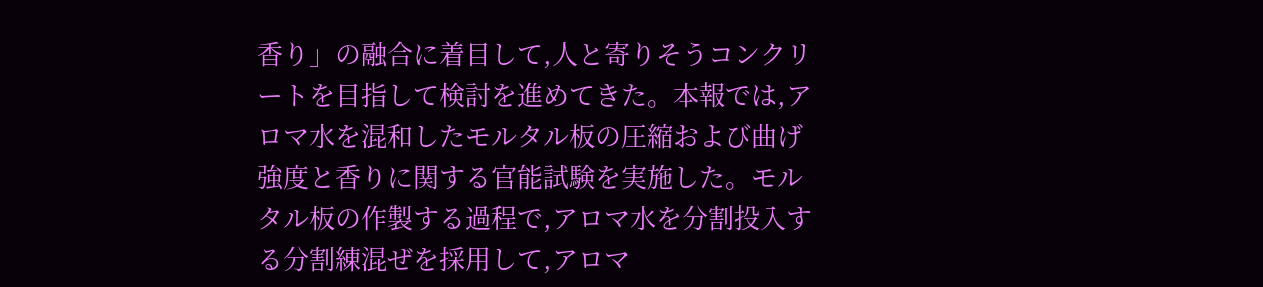香り」の融合に着目して,人と寄りそうコンクリートを目指して検討を進めてきた。本報では,アロマ水を混和したモルタル板の圧縮および曲げ強度と香りに関する官能試験を実施した。モルタル板の作製する過程で,アロマ水を分割投入する分割練混ぜを採用して,アロマ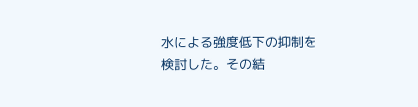水による強度低下の抑制を検討した。その結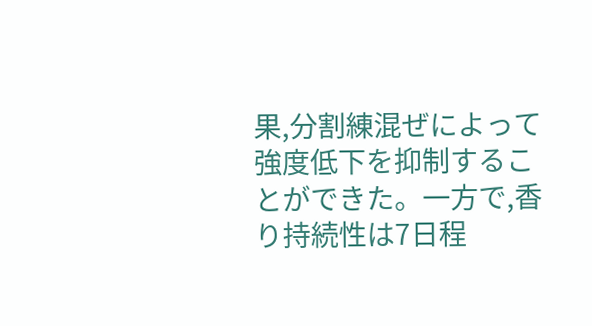果,分割練混ぜによって強度低下を抑制することができた。一方で,香り持続性は7日程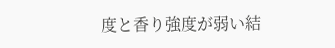度と香り強度が弱い結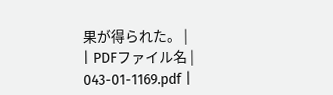果が得られた。 |
| PDFファイル名 | 043-01-1169.pdf |